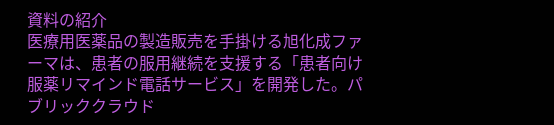資料の紹介
医療用医薬品の製造販売を手掛ける旭化成ファーマは、患者の服用継続を支援する「患者向け服薬リマインド電話サービス」を開発した。パブリッククラウド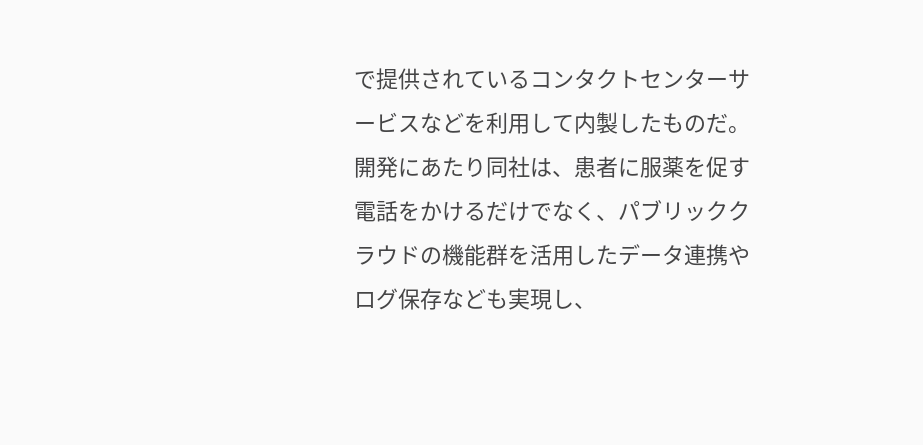で提供されているコンタクトセンターサービスなどを利用して内製したものだ。
開発にあたり同社は、患者に服薬を促す電話をかけるだけでなく、パブリッククラウドの機能群を活用したデータ連携やログ保存なども実現し、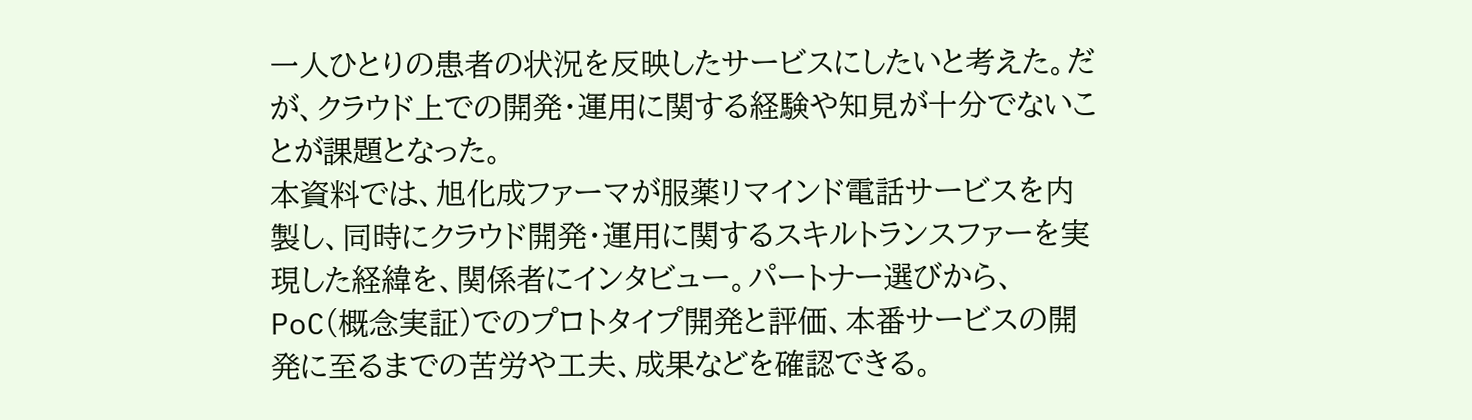一人ひとりの患者の状況を反映したサービスにしたいと考えた。だが、クラウド上での開発・運用に関する経験や知見が十分でないことが課題となった。
本資料では、旭化成ファーマが服薬リマインド電話サービスを内製し、同時にクラウド開発・運用に関するスキルトランスファーを実現した経緯を、関係者にインタビュー。パートナー選びから、PoC(概念実証)でのプロトタイプ開発と評価、本番サービスの開発に至るまでの苦労や工夫、成果などを確認できる。